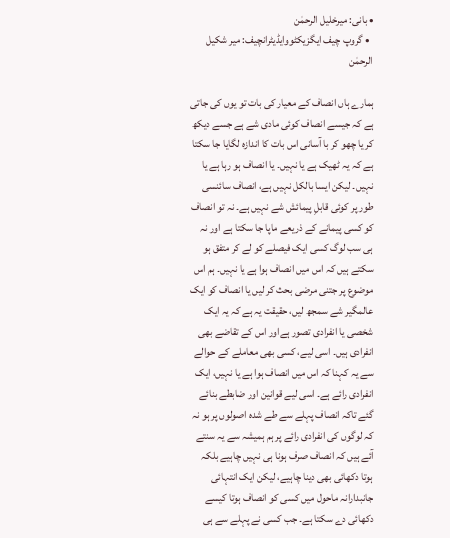• بانی: میرخلیل الرحمٰن
  • گروپ چیف ایگزیکٹووایڈیٹرانچیف: میر شکیل الرحمٰن

ہمارے ہاں انصاف کے معیار کی بات تو یوں کی جاتی ہے کہ جیسے انصاف کوئی مادی شے ہے جسے دیکھ کر یا چھو کر با آسانی اس بات کا اندازہ لگایا جا سکتا ہے کہ یہ ٹھیک ہے یا نہیں۔ یا انصاف ہو رہا ہے یا نہیں۔ لیکن ایسا بالکل نہیں ہے، انصاف سائنسی طور پر کوئی قابلِ پیمائش شے نہیں ہے۔ نہ تو انصاف کو کسی پیمانے کے ذریعے ماپا جا سکتا ہے اور نہ ہی سب لوگ کسی ایک فیصلے کو لے کر متفق ہو سکتے ہیں کہ اس میں انصاف ہوا ہے یا نہیں۔ ہم اس موضوع پر جتنی مرضی بحث کر لیں یا انصاف کو ایک عالمگیر شے سمجھ لیں، حقیقت یہ ہے کہ یہ ایک شخصی یا انفرادی تصور ہےاور اس کے تقاضے بھی انفرادی ہیں۔ اسی لیے، کسی بھی معاملے کے حوالے سے یہ کہنا کہ اس میں انصاف ہوا ہے یا نہیں، ایک انفرادی رائے ہے۔ اسی لیے قوانین اور ضابطے بنائے گئے تاکہ انصاف پہلے سے طے شدہ اصولوں پر ہو نہ کہ لوگوں کی انفرادی رائے پر ہم ہمیشہ سے یہ سنتے آئے ہیں کہ انصاف صرف ہونا ہی نہیں چاہیے بلکہ ہوتا دکھائی بھی دینا چاہیے، لیکن ایک انتہائی جانبدارانہ ماحول میں کسی کو انصاف ہوتا کیسے دکھائی دے سکتا ہے۔ جب کسی نے پہلے سے ہی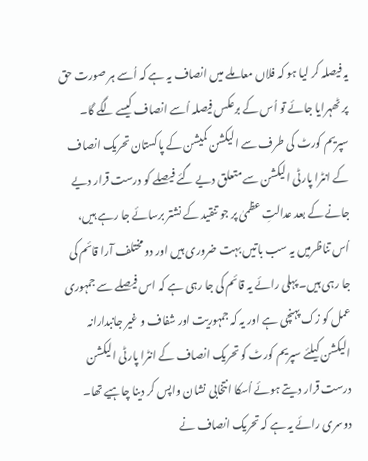یہ فیصلہ کر لیا ہو کہ فلاں معاملے میں انصاف یہ ہے کہ اُسے ہر صورت حق پر ٹھہرایا جائے تو اُس کے برعکس فیصلہ اُسے انصاف کیسے لگے گا۔ سپریم کورٹ کی طرف سے الیکشن کمیشن کے پاکستان تحریک انصاف کے انٹرا پارٹی الیکشن سے متعلق دیے گئے فیصلے کو درست قرار دیے جانے کے بعد عدالتِ عظمیٰ پر جو تنقید کے نشتر برسائے جا رہے ہیں، اُس تناظرمیں یہ سب باتیں بہت ضروری ہیں اور دو مختلف آرا قائم کی جا رہی ہیں۔ پہلی رائے یہ قائم کی جا رہی ہے کہ اس فیصلے سے جمہوری عمل کو زک پہنچی ہے اور یہ کہ جمہوریت اور شفاف و غیر جانبدارانہ الیکشن کیلئے سپریم کورٹ کو تحریک انصاف کے انٹرا پارٹی الیکشن درست قرار دیتے ہوئے اُسکا انتخابی نشان واپس کر دینا چاہیے تھا۔ دوسری رائے یہ ہے کہ تحریک انصاف نے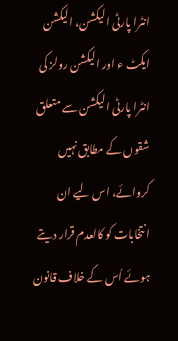انٹرا پارٹی الیکشن، الیکشن ایکٹ ء اور الیکشن رولز کی انٹرا پارٹی الیکشن سے متعلق شقوں کے مطابق نہیں کروائے، اس لیے ان انتخابات کو کالعدم قرار دیتے ہوئے اُس کے خلاف قانون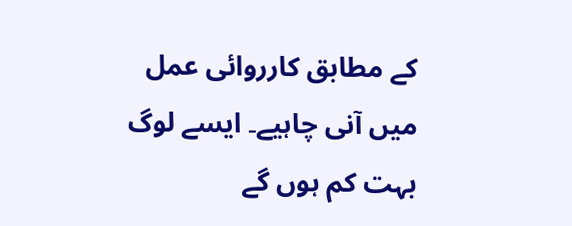کے مطابق کارروائی عمل میں آنی چاہیے۔ ایسے لوگ بہت کم ہوں گے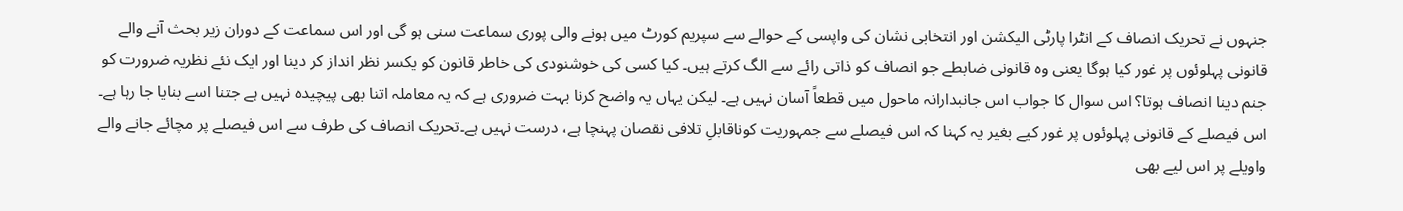جنہوں نے تحریک انصاف کے انٹرا پارٹی الیکشن اور انتخابی نشان کی واپسی کے حوالے سے سپریم کورٹ میں ہونے والی پوری سماعت سنی ہو گی اور اس سماعت کے دوران زیر بحث آنے والے قانونی پہلوئوں پر غور کیا ہوگا یعنی وہ قانونی ضابطے جو انصاف کو ذاتی رائے سے الگ کرتے ہیں۔ کیا کسی کی خوشنودی کی خاطر قانون کو یکسر نظر انداز کر دینا اور ایک نئے نظریہ ضرورت کو جنم دینا انصاف ہوتا؟ اس سوال کا جواب اس جانبدارانہ ماحول میں قطعاً آسان نہیں ہے۔ لیکن یہاں یہ واضح کرنا بہت ضروری ہے کہ یہ معاملہ اتنا بھی پیچیدہ نہیں ہے جتنا اسے بنایا جا رہا ہے۔ اس فیصلے کے قانونی پہلوئوں پر غور کیے بغیر یہ کہنا کہ اس فیصلے سے جمہوریت کوناقابلِ تلافی نقصان پہنچا ہے، درست نہیں ہے۔تحریک انصاف کی طرف سے اس فیصلے پر مچائے جانے والے واویلے پر اس لیے بھی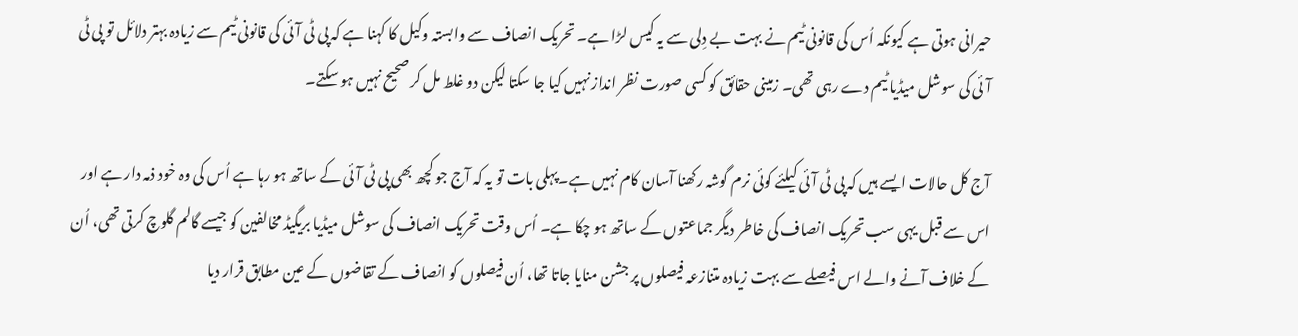حیرانی ہوتی ہے کیونکہ اُس کی قانونی ٹیم نے بہت بے دِلی سے یہ کیس لڑا ہے۔ تحریک انصاف سے وابستہ وکیل کا کہنا ہے کہ پی ٹی آئی کی قانونی ٹیم سے زیادہ بہتر دلائل تو پی ٹی آئی کی سوشل میڈیا ٹیم دے رہی تھی۔ زمینی حقائق کو کسی صورت نظر انداز نہیں کیا جا سکتا لیکن دو غلط مل کر صحیح نہیں ہو سکتے۔

آج کل حالات ایسے ہیں کہ پی ٹی آئی کیلئے کوئی نرم گوشہ رکھنا آسان کام نہیں ہے۔پہلی بات تو یہ کہ آج جو کچھ بھی پی ٹی آئی کے ساتھ ہو رہا ہے اُس کی وہ خود ذمہ دار ہے اور اس سے قبل یہی سب تحریک انصاف کی خاطر دیگر جماعتوں کے ساتھ ہو چکا ہے۔ اُس وقت تحریک انصاف کی سوشل میڈیا بریگیڈ مخالفین کو جیسے گالم گلوچ کرتی تھی، اُن کے خلاف آنے والے اس فیصلے سے بہت زیادہ متنازعہ فیصلوں پر جشن منایا جاتا تھا، اُن فیصلوں کو انصاف کے تقاضوں کے عین مطابق قرار دیا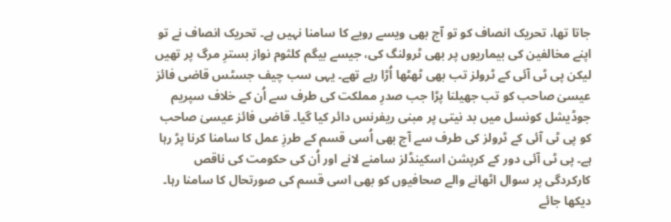جاتا تھا، تحریک انصاف کو تو آج بھی ویسے رویے کا سامنا نہیں ہے۔ تحریک انصاف نے تو اپنے مخالفین کی بیماریوں پر بھی ٹرولنگ کی، جیسے بیگم کلثوم نواز بسترِ مرگ پر تھیں لیکن پی ٹی آئی کے ٹرولز تب بھی ٹھٹھا اُڑا رہے تھے۔ یہی سب چیف جسٹس قاضی فائز عیسیٰ صاحب کو تب جھیلنا پڑا جب صدرِ مملکت کی طرف سے اُن کے خلاف سپریم جوڈیشل کونسل میں بد نیتی پر مبنی ریفرنس دائر کیا گیا۔ قاضی فائز عیسیٰ صاحب کو پی ٹی آئی کے ٹرولز کی طرف سے آج بھی اُسی قسم کے طرزِ عمل کا سامنا کرنا پڑ رہا ہے۔ پی ٹی آئی دور کے کرپشن اسکینڈلز سامنے لانے اور اُن کی حکومت کی ناقص کارکردگی پر سوال اٹھانے والے صحافیوں کو بھی اسی قسم کی صورتحال کا سامنا رہا۔ دیکھا جائے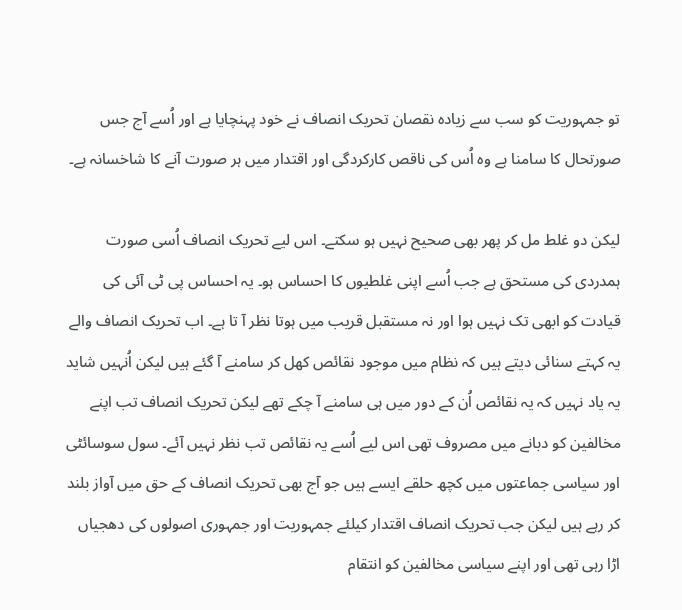تو جمہوریت کو سب سے زیادہ نقصان تحریک انصاف نے خود پہنچایا ہے اور اُسے آج جس صورتحال کا سامنا ہے وہ اُس کی ناقص کارکردگی اور اقتدار میں ہر صورت آنے کا شاخسانہ ہے۔

لیکن دو غلط مل کر پھر بھی صحیح نہیں ہو سکتے۔ اس لیے تحریک انصاف اُسی صورت ہمدردی کی مستحق ہے جب اُسے اپنی غلطیوں کا احساس ہو۔ یہ احساس پی ٹی آئی کی قیادت کو ابھی تک نہیں ہوا اور نہ مستقبل قریب میں ہوتا نظر آ تا ہے۔ اب تحریک انصاف والے یہ کہتے سنائی دیتے ہیں کہ نظام میں موجود نقائص کھل کر سامنے آ گئے ہیں لیکن اُنہیں شاید یہ یاد نہیں کہ یہ نقائص اُن کے دور میں ہی سامنے آ چکے تھے لیکن تحریک انصاف تب اپنے مخالفین کو دبانے میں مصروف تھی اس لیے اُسے یہ نقائص تب نظر نہیں آئے۔ سول سوسائٹی اور سیاسی جماعتوں میں کچھ حلقے ایسے ہیں جو آج بھی تحریک انصاف کے حق میں آواز بلند کر رہے ہیں لیکن جب تحریک انصاف اقتدار کیلئے جمہوریت اور جمہوری اصولوں کی دھجیاں اڑا رہی تھی اور اپنے سیاسی مخالفین کو انتقام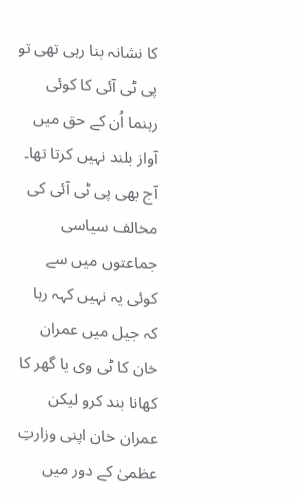کا نشانہ بنا رہی تھی تو پی ٹی آئی کا کوئی رہنما اُن کے حق میں آواز بلند نہیں کرتا تھا۔ آج بھی پی ٹی آئی کی مخالف سیاسی جماعتوں میں سے کوئی یہ نہیں کہہ رہا کہ جیل میں عمران خان کا ٹی وی یا گھر کا کھانا بند کرو لیکن عمران خان اپنی وزارتِ عظمیٰ کے دور میں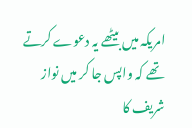امریکہ میں بیٹھے یہ دعوے کرتے تھے کہ واپس جا کر میں نواز شریف کا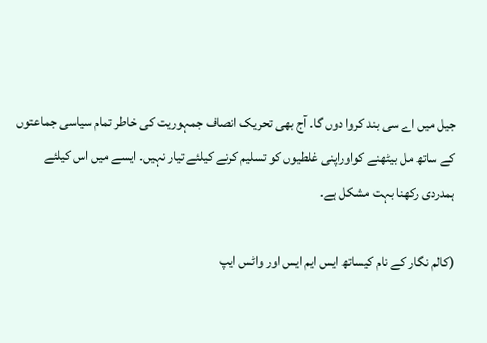جیل میں اے سی بند کروا دوں گا۔ آج بھی تحریک انصاف جمہوریت کی خاطر تمام سیاسی جماعتوں کے ساتھ مل بیٹھنے کواوراپنی غلطیوں کو تسلیم کرنے کیلئے تیار نہیں۔ ایسے میں اس کیلئے ہمدردی رکھنا بہت مشکل ہے۔

(کالم نگار کے نام کیساتھ ایس ایم ایس اور واٹس ایپ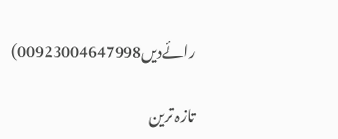رائےدیں00923004647998)

تازہ ترین